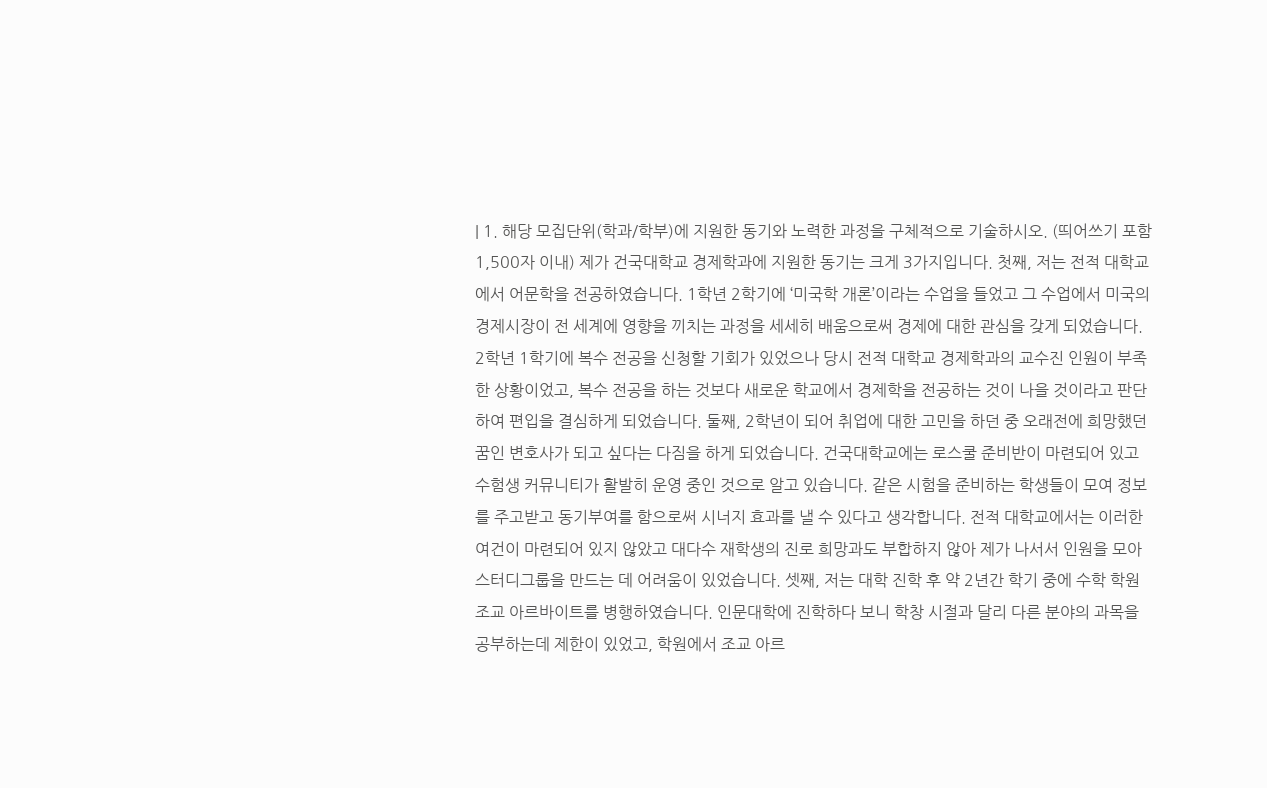| 1. 해당 모집단위(학과/학부)에 지원한 동기와 노력한 과정을 구체적으로 기술하시오. (띄어쓰기 포함 1,500자 이내) 제가 건국대학교 경제학과에 지원한 동기는 크게 3가지입니다. 첫째, 저는 전적 대학교에서 어문학을 전공하였습니다. 1학년 2학기에 ‘미국학 개론’이라는 수업을 들었고 그 수업에서 미국의 경제시장이 전 세계에 영향을 끼치는 과정을 세세히 배움으로써 경제에 대한 관심을 갖게 되었습니다. 2학년 1학기에 복수 전공을 신청할 기회가 있었으나 당시 전적 대학교 경제학과의 교수진 인원이 부족한 상황이었고, 복수 전공을 하는 것보다 새로운 학교에서 경제학을 전공하는 것이 나을 것이라고 판단하여 편입을 결심하게 되었습니다. 둘째, 2학년이 되어 취업에 대한 고민을 하던 중 오래전에 희망했던 꿈인 변호사가 되고 싶다는 다짐을 하게 되었습니다. 건국대학교에는 로스쿨 준비반이 마련되어 있고 수험생 커뮤니티가 활발히 운영 중인 것으로 알고 있습니다. 같은 시험을 준비하는 학생들이 모여 정보를 주고받고 동기부여를 함으로써 시너지 효과를 낼 수 있다고 생각합니다. 전적 대학교에서는 이러한 여건이 마련되어 있지 않았고 대다수 재학생의 진로 희망과도 부합하지 않아 제가 나서서 인원을 모아 스터디그룹을 만드는 데 어려움이 있었습니다. 셋째, 저는 대학 진학 후 약 2년간 학기 중에 수학 학원 조교 아르바이트를 병행하였습니다. 인문대학에 진학하다 보니 학창 시절과 달리 다른 분야의 과목을 공부하는데 제한이 있었고, 학원에서 조교 아르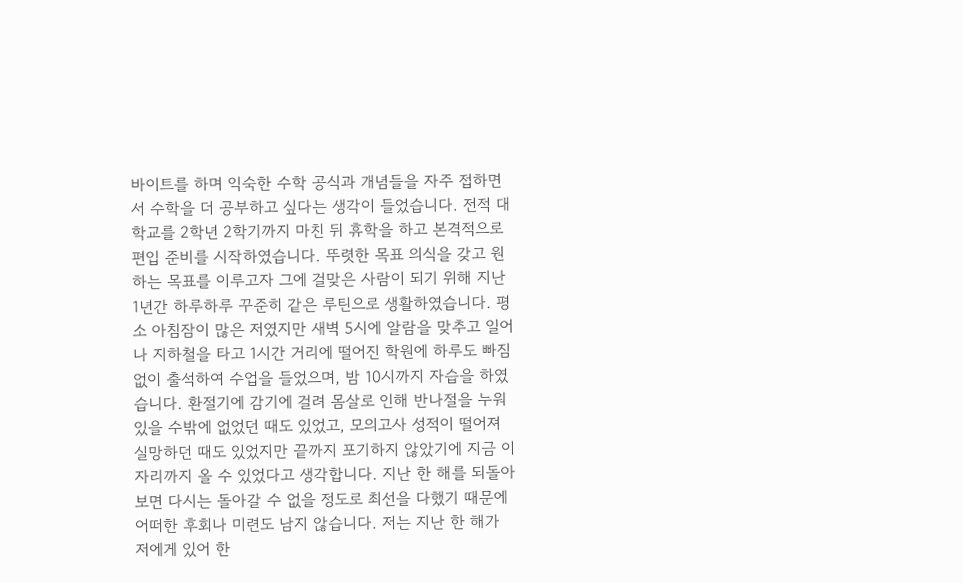바이트를 하며 익숙한 수학 공식과 개념들을 자주 접하면서 수학을 더 공부하고 싶다는 생각이 들었습니다. 전적 대학교를 2학년 2학기까지 마친 뒤 휴학을 하고 본격적으로 편입 준비를 시작하였습니다. 뚜렷한 목표 의식을 갖고 원하는 목표를 이루고자 그에 걸맞은 사람이 되기 위해 지난 1년간 하루하루 꾸준히 같은 루틴으로 생활하였습니다. 평소 아침잠이 많은 저였지만 새벽 5시에 알람을 맞추고 일어나 지하철을 타고 1시간 거리에 떨어진 학원에 하루도 빠짐없이 출석하여 수업을 들었으며, 밤 10시까지 자습을 하였습니다. 환절기에 감기에 걸려 몸살로 인해 반나절을 누워 있을 수밖에 없었던 때도 있었고, 모의고사 성적이 떨어져 실망하던 때도 있었지만 끝까지 포기하지 않았기에 지금 이 자리까지 올 수 있었다고 생각합니다. 지난 한 해를 되돌아보면 다시는 돌아갈 수 없을 정도로 최선을 다했기 때문에 어떠한 후회나 미련도 남지 않습니다. 저는 지난 한 해가 저에게 있어 한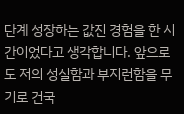단계 성장하는 값진 경험을 한 시간이었다고 생각합니다. 앞으로도 저의 성실함과 부지런함을 무기로 건국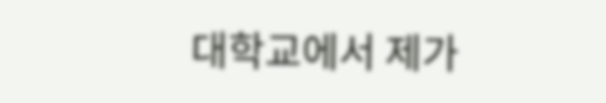대학교에서 제가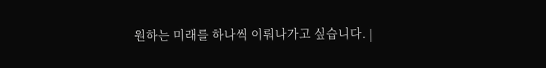원하는 미래를 하나씩 이뤄나가고 싶습니다. |